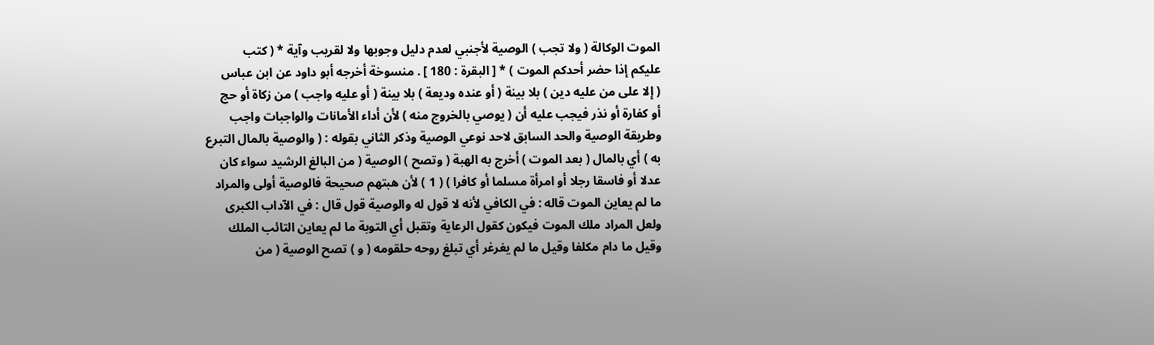الموت الوكالة ( ولا تجب ) الوصية لأجنبي لعدم دليل وجوبها ولا لقريب وآية * ( كتب
عليكم إذا حضر أحدكم الموت ) * [ البقرة : 180 ] . منسوخة أخرجه أبو داود عن ابن عباس
( إلا على من عليه دين ) بلا بينة ( أو عنده وديعة ) بلا بينة ( أو عليه واجب ) من زكاة أو حج
أو كفارة أو نذر فيجب عليه أن ( يوصي بالخروج منه ) لأن أداء الأمانات والواجبات واجب
وطريقة الوصية والحد السابق لاحد نوعي الوصية وذكر الثاني بقوله : ( والوصية بالمال التبرع
به ) أي بالمال ( بعد الموت ) أخرج به الهبة ( وتصح ) الوصية ( من البالغ الرشيد سواء كان
عدلا أو فاسقا رجلا أو امرأة مسلما أو كافرا ) ( 1 ) لأن هبتهم صحيحة فالوصية أولى والمراد
ما لم يعاين الموت قاله : في الكافي لأنه لا قول له والوصية قول قال : في الآداب الكبرى
ولعل المراد ملك الموت فيكون كقول الرعاية وتقبل أي التوبة ما لم يعاين التائب الملك
وقيل ما دام مكلفا وقيل ما لم يغرغر أي تبلغ روحه حلقومه ( و ) تصح الوصية ( من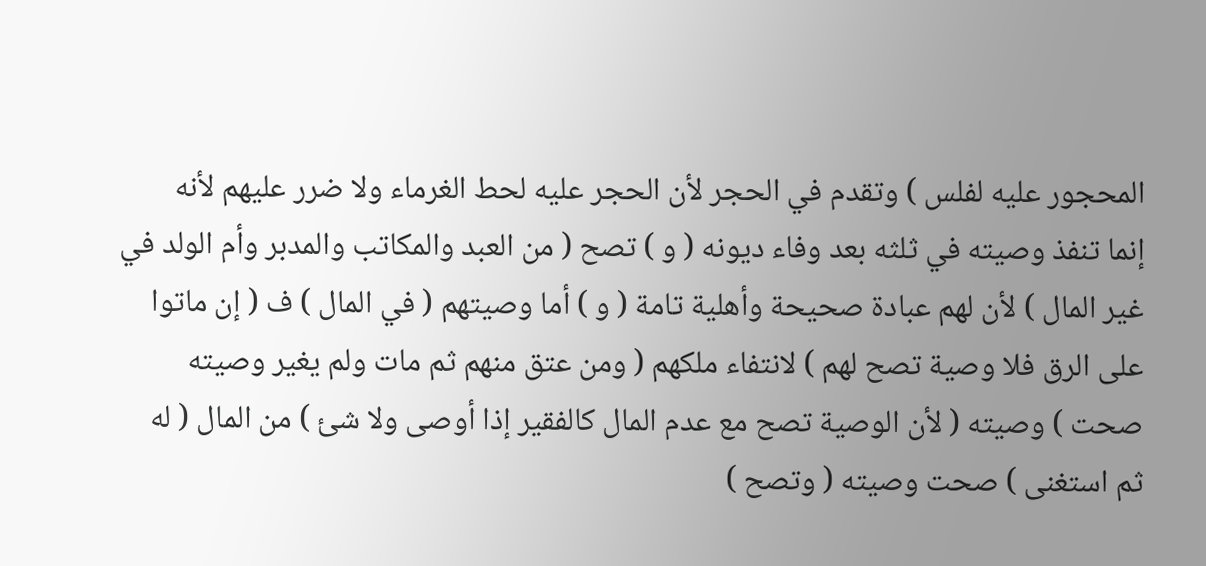المحجور عليه لفلس ) وتقدم في الحجر لأن الحجر عليه لحط الغرماء ولا ضرر عليهم لأنه
إنما تنفذ وصيته في ثلثه بعد وفاء ديونه ( و ) تصح ( من العبد والمكاتب والمدبر وأم الولد في
غير المال ) لأن لهم عبادة صحيحة وأهلية تامة ( و ) أما وصيتهم ( في المال ) ف ( إن ماتوا
على الرق فلا وصية تصح لهم ) لانتفاء ملكهم ( ومن عتق منهم ثم مات ولم يغير وصيته
صحت ) وصيته ( لأن الوصية تصح مع عدم المال كالفقير إذا أوصى ولا شئ ) من المال ( له
ثم استغنى ) صحت وصيته ( وتصح )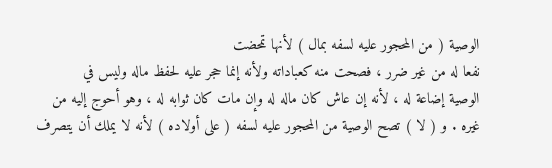الوصية ( من المحجور عليه لسفه بمال ) لأنها تمحضت
نفعا له من غير ضرر ، فصحت منه كعباداته ولأنه إنما حجر عليه لحفظ ماله وليس في
الوصية إضاعة له ، لأنه إن عاش كان ماله له وإن مات كان ثوابه له ، وهو أحوج إليه من
غيره . و ( لا ) تصح الوصية من المحجور عليه لسفه ( على أولاده ) لأنه لا يملك أن يتصرف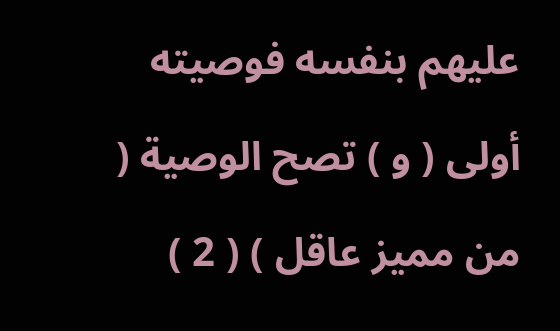عليهم بنفسه فوصيته أولى ( و ) تصح الوصية ( من مميز عاقل ) ( 2 )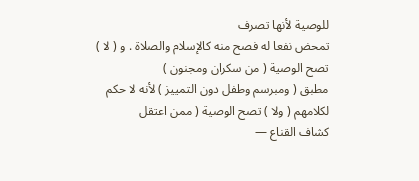للوصية لأنها تصرف
تمحض نفعا له فصح منه كالإسلام والصلاة . و ( لا ) تصح الوصية ( من سكران ومجنون )
مطبق ( ومبرسم وطفل دون التمييز ) لأنه لا حكم لكلامهم ( ولا ) تصح الوصية ( ممن اعتقل
كشاف القناع —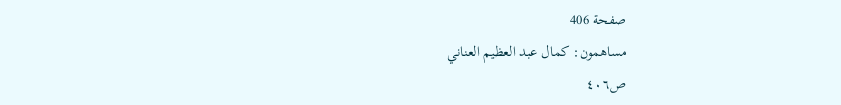صفحة 406
مساهمون: كمال عبد العظيم العناني
ص٤٠٦